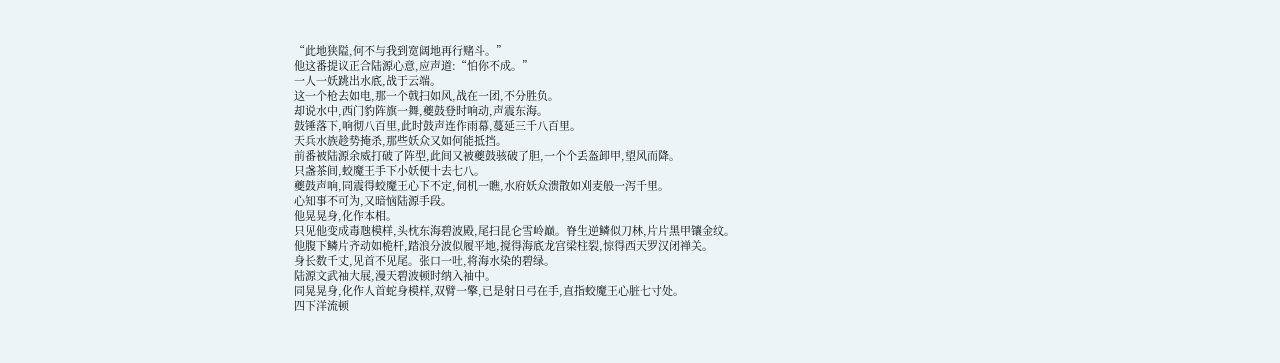“此地狭隘,何不与我到宽阔地再行赌斗。”
他这番提议正合陆源心意,应声道:“怕你不成。”
一人一妖跳出水底,战于云端。
这一个枪去如电,那一个戟扫如风,战在一团,不分胜负。
却说水中,西门豹阵旗一舞,夔鼓登时响动,声震东海。
鼓锤落下,响彻八百里,此时鼓声连作雨幕,蔓延三千八百里。
天兵水族趁势掩杀,那些妖众又如何能抵挡。
前番被陆源余威打破了阵型,此间又被夔鼓骇破了胆,一个个丢盔卸甲,望风而降。
只盏茶间,蛟魔王手下小妖便十去七八。
夔鼓声响,同震得蛟魔王心下不定,伺机一瞧,水府妖众溃散如刈麦般一泻千里。
心知事不可为,又暗恼陆源手段。
他晃晃身,化作本相。
只见他变成毒虺模样,头枕东海碧波殿,尾扫昆仑雪岭巅。脊生逆鳞似刀林,片片黑甲镶金纹。
他腹下鳞片齐动如桅杆,踏浪分波似履平地,搅得海底龙宫梁柱裂,惊得西天罗汉闭禅关。
身长数千丈,见首不见尾。张口一吐,将海水染的碧绿。
陆源文武袖大展,漫天碧波顿时纳入袖中。
同晃晃身,化作人首蛇身模样,双臂一擎,已是射日弓在手,直指蛟魔王心脏七寸处。
四下洋流顿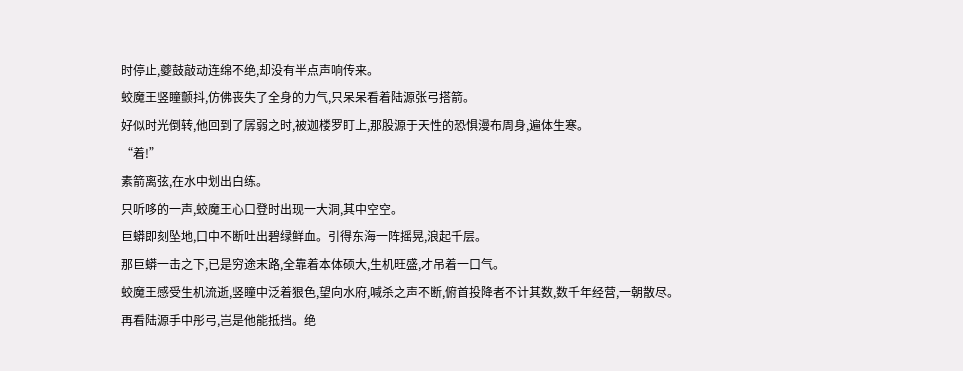时停止,夔鼓敲动连绵不绝,却没有半点声响传来。
蛟魔王竖瞳颤抖,仿佛丧失了全身的力气,只呆呆看着陆源张弓搭箭。
好似时光倒转,他回到了孱弱之时,被迦楼罗盯上,那股源于天性的恐惧漫布周身,遍体生寒。
“着!”
素箭离弦,在水中划出白练。
只听哆的一声,蛟魔王心口登时出现一大洞,其中空空。
巨蟒即刻坠地,口中不断吐出碧绿鲜血。引得东海一阵摇晃,浪起千层。
那巨蟒一击之下,已是穷途末路,全靠着本体硕大,生机旺盛,才吊着一口气。
蛟魔王感受生机流逝,竖瞳中泛着狠色,望向水府,喊杀之声不断,俯首投降者不计其数,数千年经营,一朝散尽。
再看陆源手中彤弓,岂是他能抵挡。绝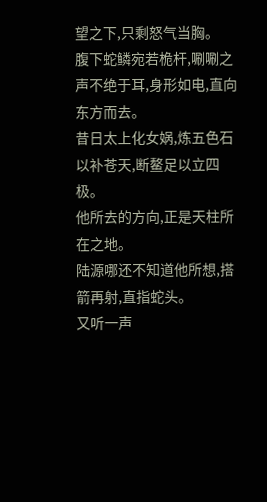望之下,只剩怒气当胸。
腹下蛇鳞宛若桅杆,唰唰之声不绝于耳,身形如电,直向东方而去。
昔日太上化女娲,炼五色石以补苍天,断鳌足以立四极。
他所去的方向,正是天柱所在之地。
陆源哪还不知道他所想,搭箭再射,直指蛇头。
又听一声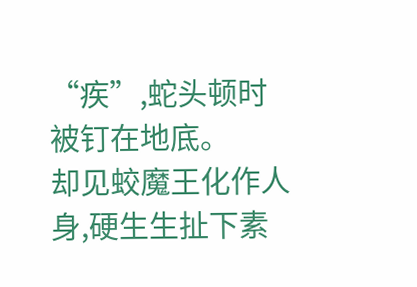“疾”,蛇头顿时被钉在地底。
却见蛟魔王化作人身,硬生生扯下素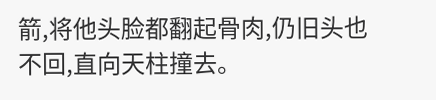箭,将他头脸都翻起骨肉,仍旧头也不回,直向天柱撞去。